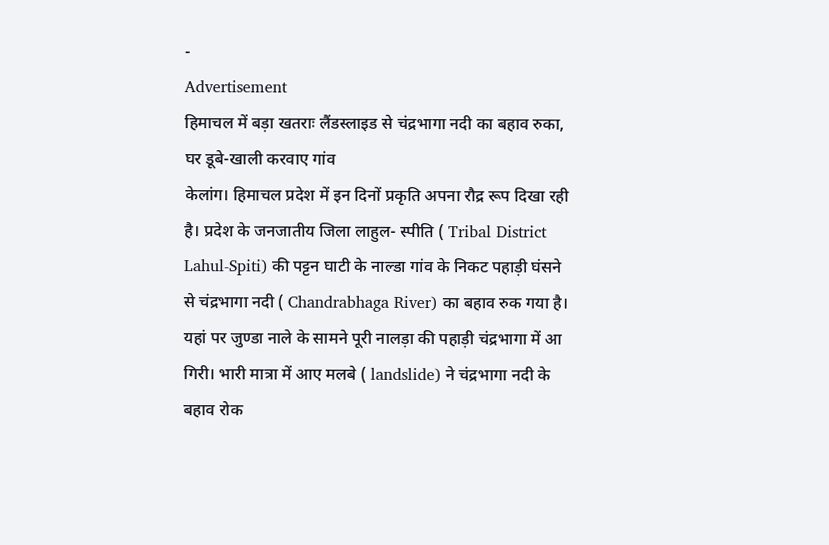-
Advertisement
हिमाचल में बड़ा खतराः लैंडस्लाइड से चंद्रभागा नदी का बहाव रुका, घर डूबे-खाली करवाए गांव
केलांग। हिमाचल प्रदेश में इन दिनों प्रकृति अपना रौद्र रूप दिखा रही है। प्रदेश के जनजातीय जिला लाहुल- स्पीति ( Tribal District Lahul-Spiti) की पट्टन घाटी के नाल्डा गांव के निकट पहाड़ी घंसने से चंद्रभागा नदी ( Chandrabhaga River) का बहाव रुक गया है। यहां पर जुण्डा नाले के सामने पूरी नालड़ा की पहाड़ी चंद्रभागा में आ गिरी। भारी मात्रा में आए मलबे ( landslide) ने चंद्रभागा नदी के बहाव रोक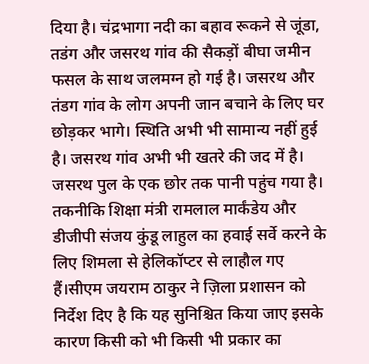दिया है। चंद्रभागा नदी का बहाव रूकने से जूंडा, तडंग और जसरथ गांव की सैकड़ों बीघा जमीन फसल के साथ जलमग्न हो गई है। जसरथ और तंडग गांव के लोग अपनी जान बचाने के लिए घर छोड़कर भागे। स्थिति अभी भी सामान्य नहीं हुई है। जसरथ गांव अभी भी खतरे की जद में है। जसरथ पुल के एक छोर तक पानी पहुंच गया है। तकनीकि शिक्षा मंत्री रामलाल मार्कंडेय और डीजीपी संजय कुंडू लाहुल का हवाई सर्वे करने के लिए शिमला से हेलिकॉप्टर से लाहौल गए हैं।सीएम जयराम ठाकुर ने ज़िला प्रशासन को निर्देश दिए है कि यह सुनिश्चित किया जाए इसके कारण किसी को भी किसी भी प्रकार का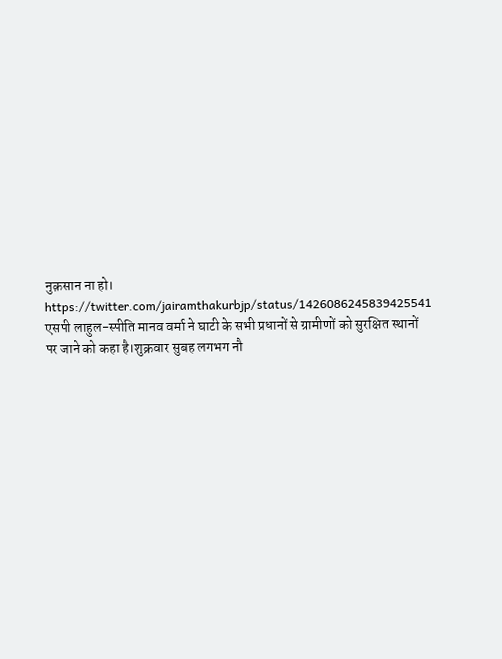नुक़सान ना हो।
https://twitter.com/jairamthakurbjp/status/1426086245839425541
एसपी लाहुल-स्पीति मानव वर्मा ने घाटी के सभी प्रधानों से ग्रामीणों को सुरक्षित स्थानों पर जाने को कहा है।शुक्रवार सुबह लगभग नौ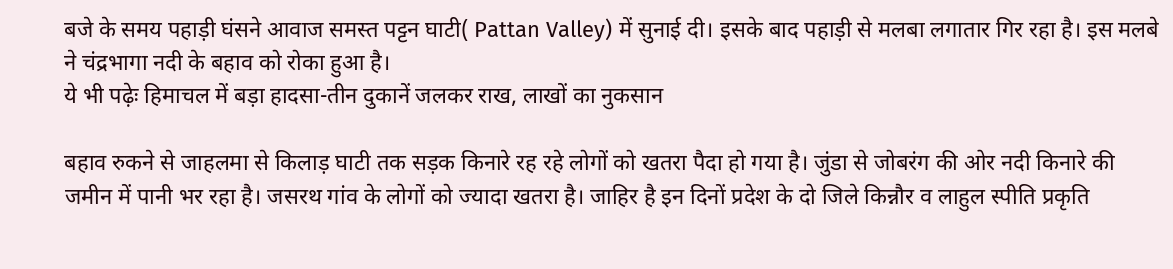बजे के समय पहाड़ी घंसने आवाज समस्त पट्टन घाटी( Pattan Valley) में सुनाई दी। इसके बाद पहाड़ी से मलबा लगातार गिर रहा है। इस मलबे ने चंद्रभागा नदी के बहाव को रोका हुआ है।
ये भी पढ़ेः हिमाचल में बड़ा हादसा-तीन दुकानें जलकर राख, लाखों का नुकसान

बहाव रुकने से जाहलमा से किलाड़ घाटी तक सड़क किनारे रह रहे लोगों को खतरा पैदा हो गया है। जुंडा से जोबरंग की ओर नदी किनारे की जमीन में पानी भर रहा है। जसरथ गांव के लोगों को ज्यादा खतरा है। जाहिर है इन दिनों प्रदेश के दो जिले किन्नौर व लाहुल स्पीति प्रकृति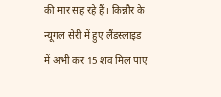की मार सह रहे हैं। किन्नौर के न्यूगल सेरी में हुए लैंडस्लाइड में अभी कर 15 शव मिल पाए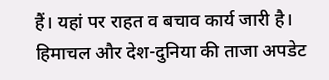हैं। यहां पर राहत व बचाव कार्य जारी है।
हिमाचल और देश-दुनिया की ताजा अपडेट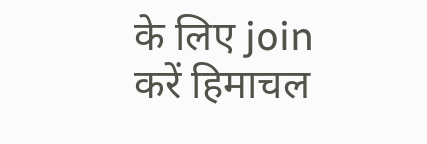के लिए join करें हिमाचल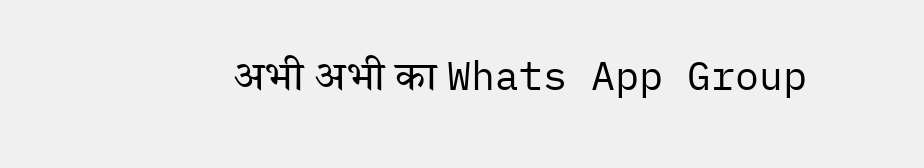अभी अभी का Whats App Group